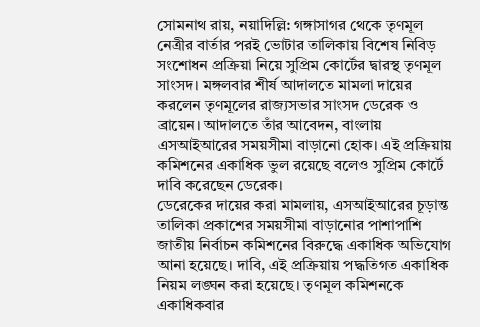সোমনাথ রায়, নয়াদিল্লি: গঙ্গাসাগর থেকে তৃণমূল নেত্রীর বার্তার পরই ভোটার তালিকায় বিশেষ নিবিড় সংশোধন প্রক্রিয়া নিয়ে সুপ্রিম কোর্টের দ্বারস্থ তৃণমূল সাংসদ। মঙ্গলবার শীর্ষ আদালতে মামলা দায়ের করলেন তৃণমূলের রাজ্যসভার সাংসদ ডেরেক ও ব্রায়েন। আদালতে তাঁর আবেদন, বাংলায় এসআইআরের সময়সীমা বাড়ানো হোক। এই প্রক্রিয়ায় কমিশনের একাধিক ভুল রয়েছে বলেও সুপ্রিম কোর্টে দাবি করেছেন ডেরেক।
ডেরেকের দায়ের করা মামলায়, এসআইআরের চূড়ান্ত তালিকা প্রকাশের সময়সীমা বাড়ানোর পাশাপাশি জাতীয় নির্বাচন কমিশনের বিরুদ্ধে একাধিক অভিযোগ আনা হয়েছে। দাবি, এই প্রক্রিয়ায় পদ্ধতিগত একাধিক নিয়ম লঙ্ঘন করা হয়েছে। তৃণমূল কমিশনকে একাধিকবার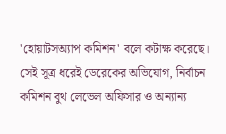'হোয়াটসঅ্যাপ কমিশন' বলে কটাক্ষ করেছে। সেই সূত্র ধরেই ডেরেকের অভিযোগ, নির্বাচন কমিশন বুথ লেভেল অফিসার ও অন্যান্য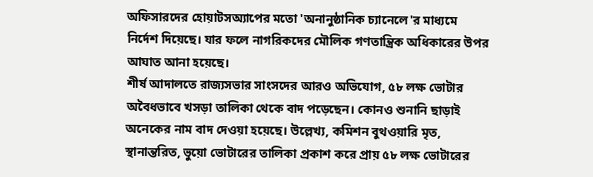অফিসারদের হোয়াটসঅ্যাপের মতো 'অনানুষ্ঠানিক চ্যানেলে'র মাধ্যমে নির্দেশ দিয়েছে। যার ফলে নাগরিকদের মৌলিক গণতান্ত্রিক অধিকারের উপর আঘাত আনা হয়েছে।
শীর্ষ আদালতে রাজ্যসভার সাংসদের আরও অভিযোগ, ৫৮ লক্ষ ভোটার অবৈধভাবে খসড়া তালিকা থেকে বাদ পড়েছেন। কোনও শুনানি ছাড়াই অনেকের নাম বাদ দেওয়া হয়েছে। উল্লেখ্য, কমিশন বুথওয়ারি মৃত, স্থানান্তরিত, ভুয়ো ভোটারের তালিকা প্রকাশ করে প্রায় ৫৮ লক্ষ ভোটারের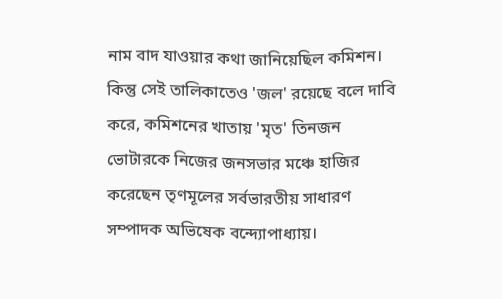নাম বাদ যাওয়ার কথা জানিয়েছিল কমিশন। কিন্তু সেই তালিকাতেও 'জল' রয়েছে বলে দাবি করে, কমিশনের খাতায় 'মৃত' তিনজন ভোটারকে নিজের জনসভার মঞ্চে হাজির করেছেন তৃণমূলের সর্বভারতীয় সাধারণ সম্পাদক অভিষেক বন্দ্যোপাধ্যায়।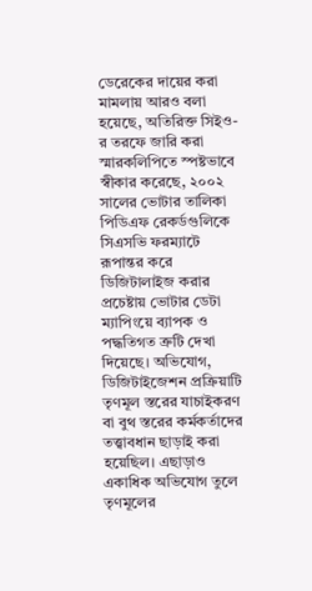ডেরেকের দায়ের করা মামলায় আরও বলা হয়েছে, অতিরিক্ত সিইও-র তরফে জারি করা স্মারকলিপিতে স্পষ্টভাবে স্বীকার করেছে, ২০০২ সালের ভোটার তালিকা পিডিএফ রেকর্ডগুলিকে সিএসভি ফরম্যাটে রূপান্তর করে ডিজিটালাইজ করার প্রচেষ্টায় ভোটার ডেটা ম্যাপিংয়ে ব্যাপক ও পদ্ধতিগত ত্রুটি দেখা দিয়েছে। অভিযোগ, ডিজিটাইজেশন প্রক্রিয়াটি তৃণমূল স্তরের যাচাইকরণ বা বুথ স্তরের কর্মকর্তাদের তত্ত্বাবধান ছাড়াই করা হয়েছিল। এছাড়াও একাধিক অভিযোগ তুলে তৃণমূলের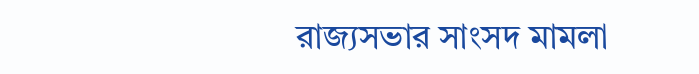রাজ্যসভার সাংসদ মামলা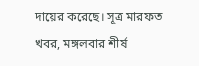দায়ের করেছে। সূত্র মারফত খবর, মঙ্গলবার শীর্ষ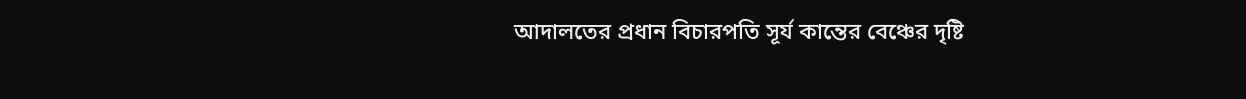আদালতের প্রধান বিচারপতি সূর্য কান্তের বেঞ্চের দৃষ্টি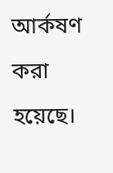আর্কষণ করা হয়েছে।